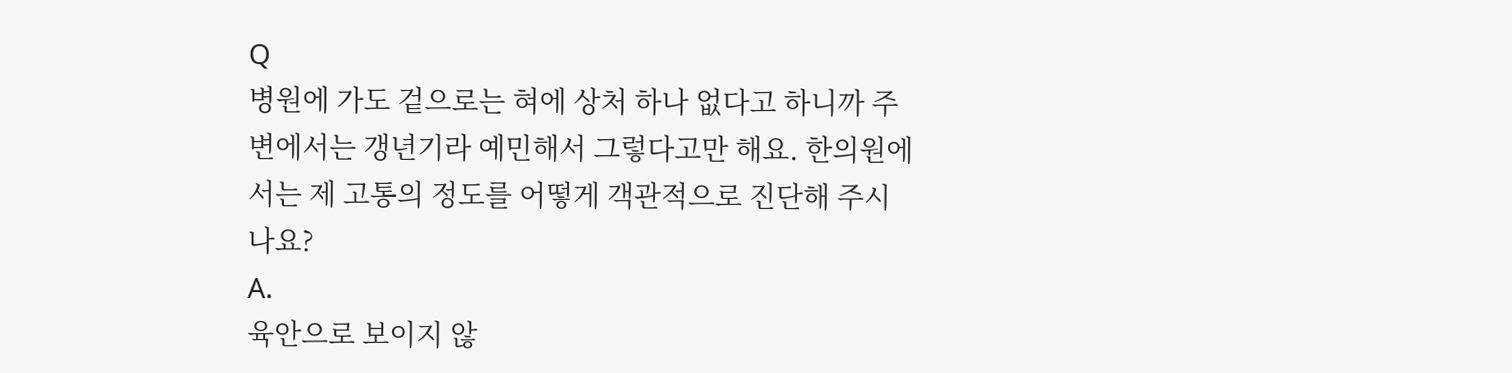Q
병원에 가도 겉으로는 혀에 상처 하나 없다고 하니까 주변에서는 갱년기라 예민해서 그렇다고만 해요. 한의원에서는 제 고통의 정도를 어떻게 객관적으로 진단해 주시나요?
A.
육안으로 보이지 않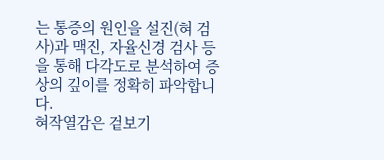는 통증의 원인을 설진(혀 검사)과 맥진, 자율신경 검사 등을 통해 다각도로 분석하여 증상의 깊이를 정확히 파악합니다.
혀작열감은 겉보기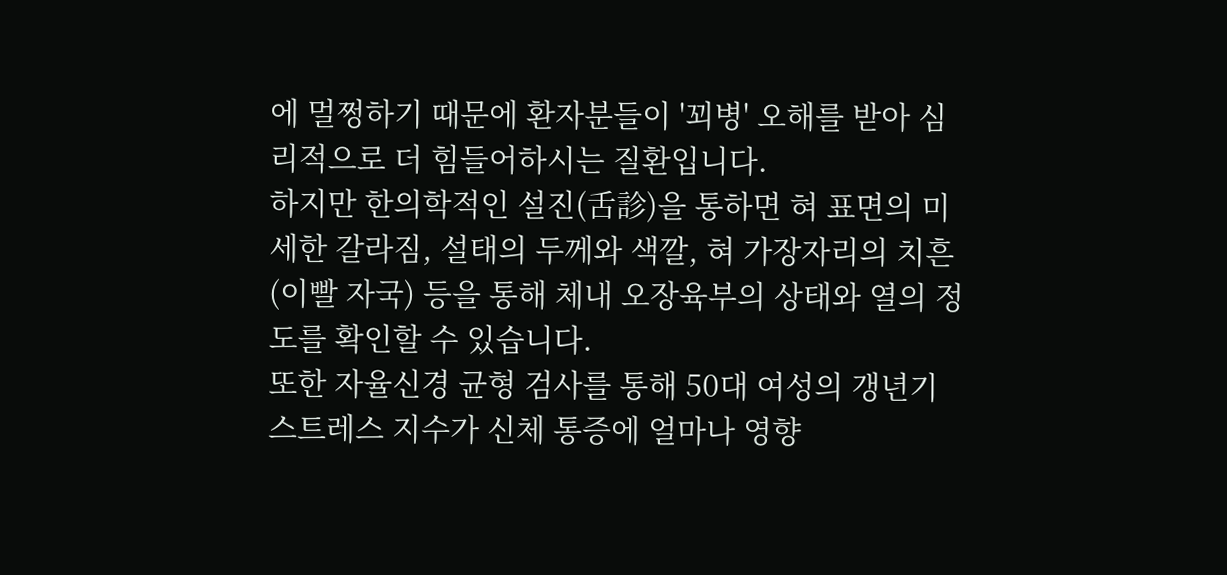에 멀쩡하기 때문에 환자분들이 '꾀병' 오해를 받아 심리적으로 더 힘들어하시는 질환입니다.
하지만 한의학적인 설진(舌診)을 통하면 혀 표면의 미세한 갈라짐, 설태의 두께와 색깔, 혀 가장자리의 치흔(이빨 자국) 등을 통해 체내 오장육부의 상태와 열의 정도를 확인할 수 있습니다.
또한 자율신경 균형 검사를 통해 50대 여성의 갱년기 스트레스 지수가 신체 통증에 얼마나 영향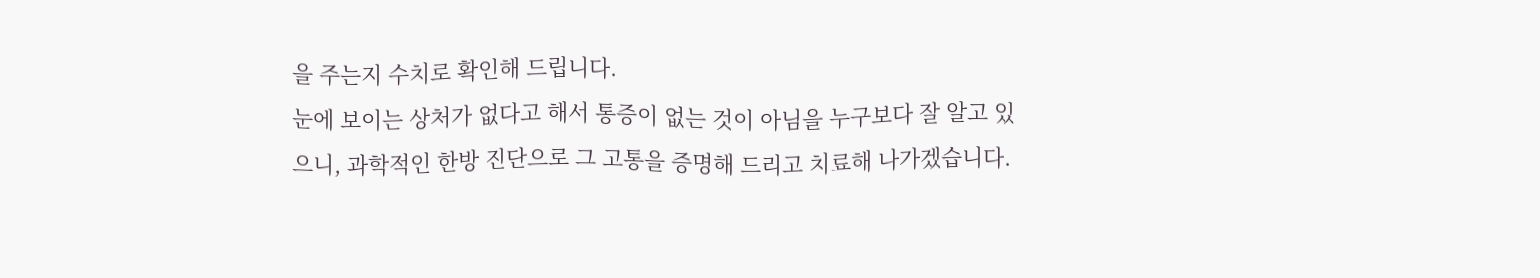을 주는지 수치로 확인해 드립니다.
눈에 보이는 상처가 없다고 해서 통증이 없는 것이 아님을 누구보다 잘 알고 있으니, 과학적인 한방 진단으로 그 고통을 증명해 드리고 치료해 나가겠습니다.